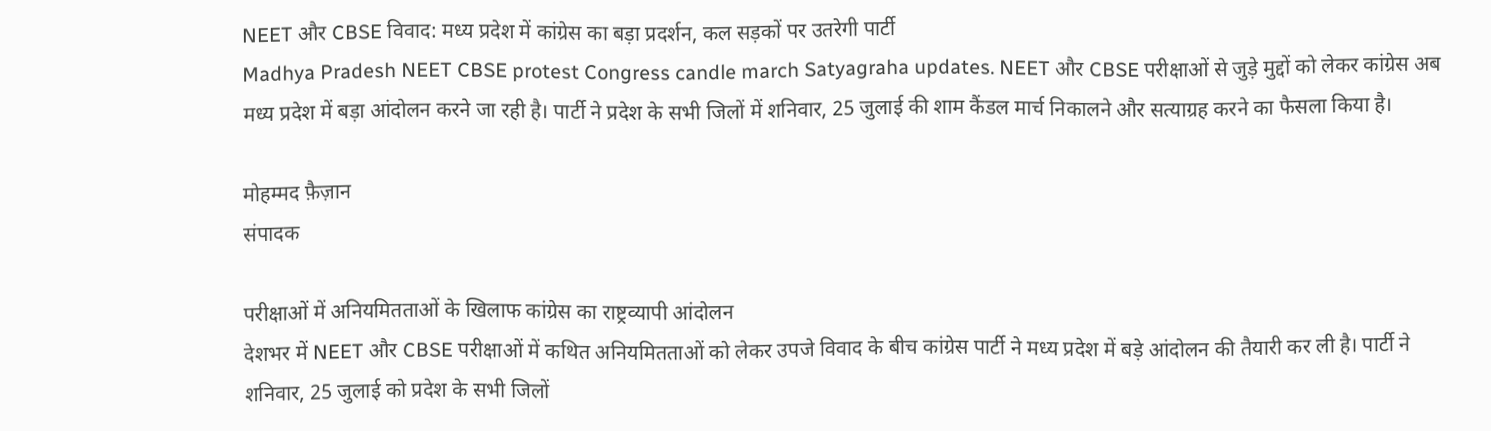NEET और CBSE विवाद: मध्य प्रदेश में कांग्रेस का बड़ा प्रदर्शन, कल सड़कों पर उतरेगी पार्टी
Madhya Pradesh NEET CBSE protest Congress candle march Satyagraha updates. NEET और CBSE परीक्षाओं से जुड़े मुद्दों को लेकर कांग्रेस अब मध्य प्रदेश में बड़ा आंदोलन करने जा रही है। पार्टी ने प्रदेश के सभी जिलों में शनिवार, 25 जुलाई की शाम कैंडल मार्च निकालने और सत्याग्रह करने का फैसला किया है।

मोहम्मद फ़ैज़ान
संपादक

परीक्षाओं में अनियमितताओं के खिलाफ कांग्रेस का राष्ट्रव्यापी आंदोलन
देशभर में NEET और CBSE परीक्षाओं में कथित अनियमितताओं को लेकर उपजे विवाद के बीच कांग्रेस पार्टी ने मध्य प्रदेश में बड़े आंदोलन की तैयारी कर ली है। पार्टी ने शनिवार, 25 जुलाई को प्रदेश के सभी जिलों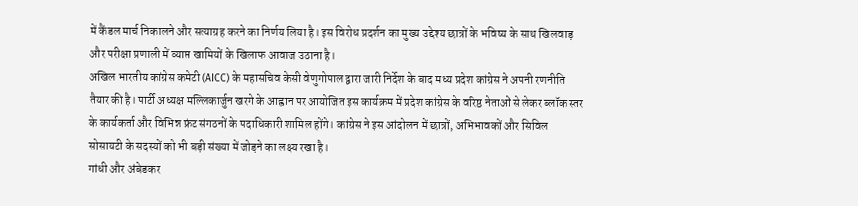में कैंडल मार्च निकालने और सत्याग्रह करने का निर्णय लिया है। इस विरोध प्रदर्शन का मुख्य उद्देश्य छात्रों के भविष्य के साथ खिलवाड़ और परीक्षा प्रणाली में व्याप्त खामियों के खिलाफ आवाज उठाना है।
अखिल भारतीय कांग्रेस कमेटी (AICC) के महासचिव केसी वेणुगोपाल द्वारा जारी निर्देश के बाद मध्य प्रदेश कांग्रेस ने अपनी रणनीति तैयार की है। पार्टी अध्यक्ष मल्लिकार्जुन खरगे के आह्वान पर आयोजित इस कार्यक्रम में प्रदेश कांग्रेस के वरिष्ठ नेताओं से लेकर ब्लॉक स्तर के कार्यकर्ता और विभिन्न फ्रंट संगठनों के पदाधिकारी शामिल होंगे। कांग्रेस ने इस आंदोलन में छात्रों, अभिभावकों और सिविल सोसायटी के सदस्यों को भी बड़ी संख्या में जोड़ने का लक्ष्य रखा है।
गांधी और अंबेडकर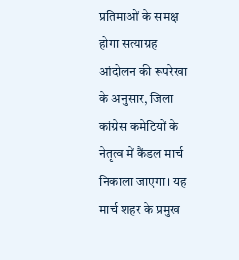प्रतिमाओं के समक्ष होगा सत्याग्रह
आंदोलन की रूपरेखा के अनुसार, जिला कांग्रेस कमेटियों के नेतृत्व में कैंडल मार्च निकाला जाएगा। यह मार्च शहर के प्रमुख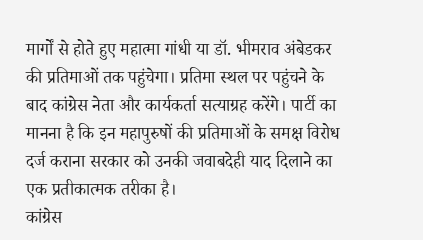मार्गों से होते हुए महात्मा गांधी या डॉ. भीमराव अंबेडकर की प्रतिमाओं तक पहुंचेगा। प्रतिमा स्थल पर पहुंचने के बाद कांग्रेस नेता और कार्यकर्ता सत्याग्रह करेंगे। पार्टी का मानना है कि इन महापुरुषों की प्रतिमाओं के समक्ष विरोध दर्ज कराना सरकार को उनकी जवाबदेही याद दिलाने का एक प्रतीकात्मक तरीका है।
कांग्रेस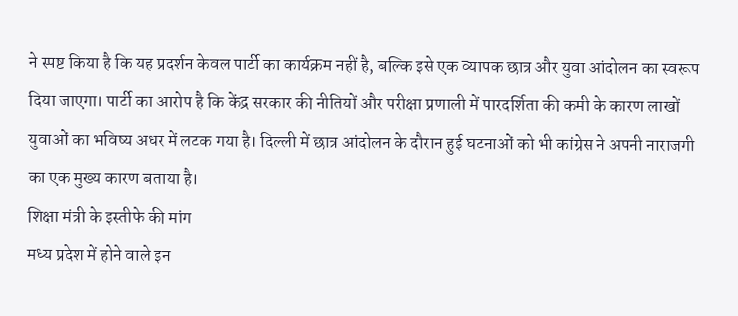ने स्पष्ट किया है कि यह प्रदर्शन केवल पार्टी का कार्यक्रम नहीं है, बल्कि इसे एक व्यापक छात्र और युवा आंदोलन का स्वरूप दिया जाएगा। पार्टी का आरोप है कि केंद्र सरकार की नीतियों और परीक्षा प्रणाली में पारदर्शिता की कमी के कारण लाखों युवाओं का भविष्य अधर में लटक गया है। दिल्ली में छात्र आंदोलन के दौरान हुई घटनाओं को भी कांग्रेस ने अपनी नाराजगी का एक मुख्य कारण बताया है।
शिक्षा मंत्री के इस्तीफे की मांग
मध्य प्रदेश में होने वाले इन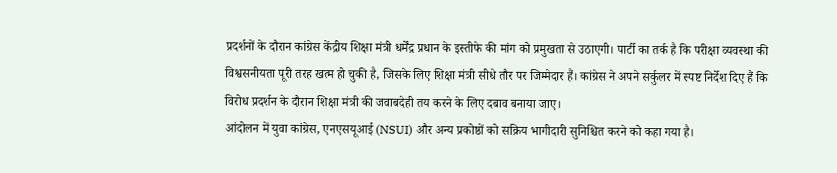प्रदर्शनों के दौरान कांग्रेस केंद्रीय शिक्षा मंत्री धर्मेंद्र प्रधान के इस्तीफे की मांग को प्रमुखता से उठाएगी। पार्टी का तर्क है कि परीक्षा व्यवस्था की विश्वसनीयता पूरी तरह खत्म हो चुकी है, जिसके लिए शिक्षा मंत्री सीधे तौर पर जिम्मेदार हैं। कांग्रेस ने अपने सर्कुलर में स्पष्ट निर्देश दिए हैं कि विरोध प्रदर्शन के दौरान शिक्षा मंत्री की जवाबदेही तय करने के लिए दबाव बनाया जाए।
आंदोलन में युवा कांग्रेस, एनएसयूआई (NSUI) और अन्य प्रकोष्ठों को सक्रिय भागीदारी सुनिश्चित करने को कहा गया है।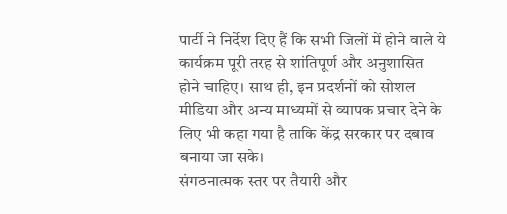पार्टी ने निर्देश दिए हैं कि सभी जिलों में होने वाले ये कार्यक्रम पूरी तरह से शांतिपूर्ण और अनुशासित होने चाहिए। साथ ही, इन प्रदर्शनों को सोशल मीडिया और अन्य माध्यमों से व्यापक प्रचार देने के लिए भी कहा गया है ताकि केंद्र सरकार पर दबाव बनाया जा सके।
संगठनात्मक स्तर पर तैयारी और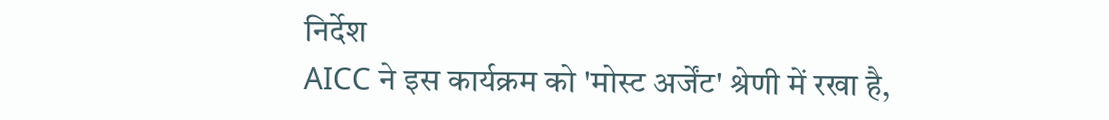निर्देश
AICC ने इस कार्यक्रम को 'मोस्ट अर्जेंट' श्रेणी में रखा है,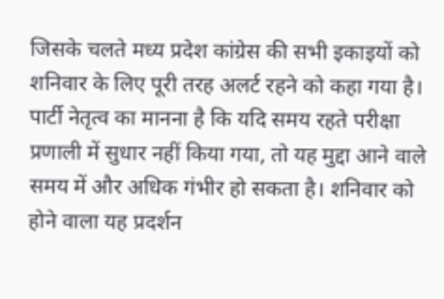जिसके चलते मध्य प्रदेश कांग्रेस की सभी इकाइयों को शनिवार के लिए पूरी तरह अलर्ट रहने को कहा गया है। पार्टी नेतृत्व का मानना है कि यदि समय रहते परीक्षा प्रणाली में सुधार नहीं किया गया, तो यह मुद्दा आने वाले समय में और अधिक गंभीर हो सकता है। शनिवार को होने वाला यह प्रदर्शन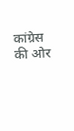कांग्रेस की ओर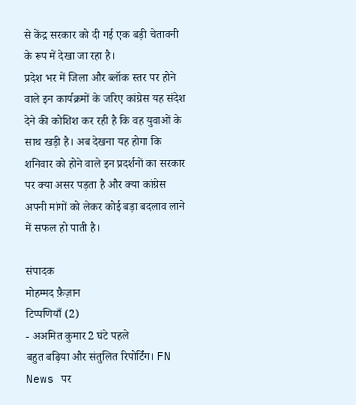से केंद्र सरकार को दी गई एक बड़ी चेतावनी के रूप में देखा जा रहा है।
प्रदेश भर में जिला और ब्लॉक स्तर पर होने वाले इन कार्यक्रमों के जरिए कांग्रेस यह संदेश देने की कोशिश कर रही है कि वह युवाओं के साथ खड़ी है। अब देखना यह होगा कि शनिवार को होने वाले इन प्रदर्शनों का सरकार पर क्या असर पड़ता है और क्या कांग्रेस अपनी मांगों को लेकर कोई बड़ा बदलाव लाने में सफल हो पाती है।

संपादक
मोहम्मद फ़ैज़ान
टिप्पणियाँ (2)
- अअमित कुमार2 घंटे पहले
बहुत बढ़िया और संतुलित रिपोर्टिंग। FN News पर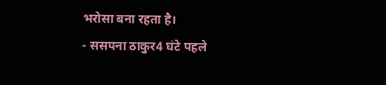भरोसा बना रहता है।
- ससपना ठाकुर4 घंटे पहले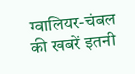ग्वालियर-चंबल की खबरें इतनी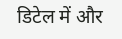डिटेल में और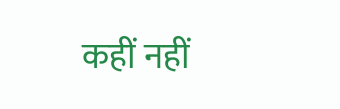कहीं नहीं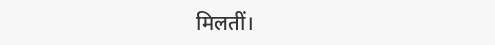मिलतीं।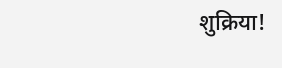शुक्रिया!